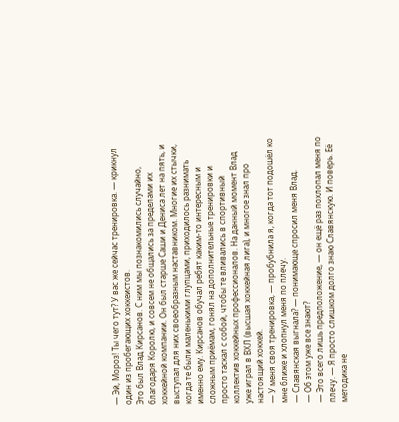— Эй, Мороз! Ты чего тут? У вас же сейчас тренировка. — крикнул один из пробегающих хоккеистов.
Это был Влад Кирсанов. С ним мы познакомились случайно, благодаря Королю, и совсем не общались за пределами их хоккейной компании. Он был старше Саши и Дениса лет на пять, и выступал для них своеобразным наставником. Многие их стычки, когда те были маленькими глупцами, приходилось разнимать именно ему. Кирсанов обучал ребят каким-то интересным и сложным приёмам, гонял на дополнительные тренировки и просто таскал с собой, чтобы те вливались в спортивный коллектив хоккейных профессионалов. На данный момент Влад уже играл в ВХЛ (высшая хоккейная лига), и многое знал про настоящий хоккей.
— У меня своя тренировка, — пробубнила я, когда тот подошёл ко мне ближе и хлопнул меня по плечу.
— Славянская выгнала? — понимающе спросил меня Влад.
— Об этом уже все знают?
— Это всего лишь предположение, — он ещё раз похлопал меня по плечу. — Я просто слишком долго знаю Славянскую. И поверь. Её методика не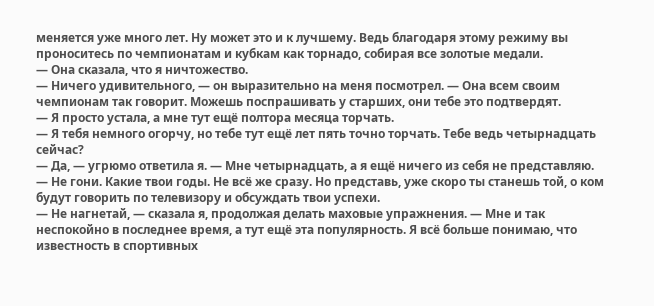меняется уже много лет. Ну может это и к лучшему. Ведь благодаря этому режиму вы проноситесь по чемпионатам и кубкам как торнадо, собирая все золотые медали.
— Она сказала, что я ничтожество.
— Ничего удивительного, — он выразительно на меня посмотрел. — Она всем своим чемпионам так говорит. Можешь поспрашивать у старших, они тебе это подтвердят.
— Я просто устала, а мне тут ещё полтора месяца торчать.
— Я тебя немного огорчу, но тебе тут ещё лет пять точно торчать. Тебе ведь четырнадцать сейчас?
— Да, — угрюмо ответила я. — Мне четырнадцать, а я ещё ничего из себя не представляю.
— Не гони. Какие твои годы. Не всё же сразу. Но представь, уже скоро ты станешь той, о ком будут говорить по телевизору и обсуждать твои успехи.
— Не нагнетай, — сказала я, продолжая делать маховые упражнения. — Мне и так неспокойно в последнее время, а тут ещё эта популярность. Я всё больше понимаю, что известность в спортивных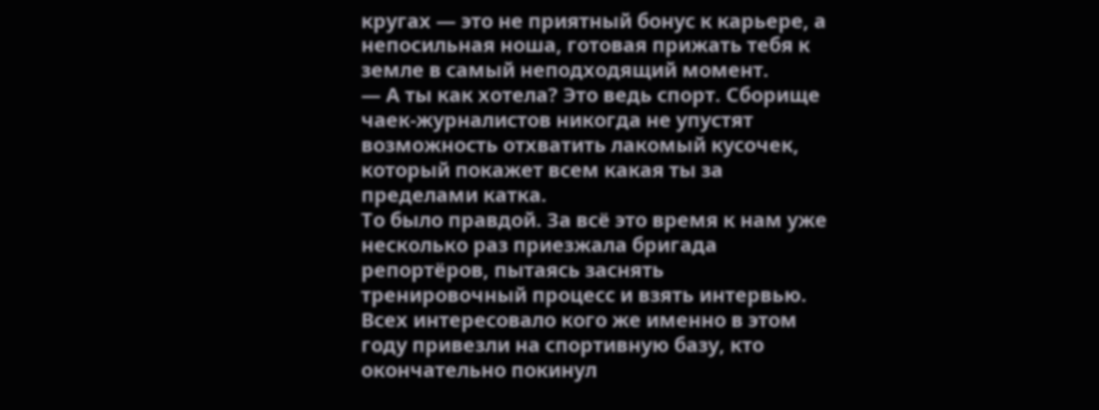кругах — это не приятный бонус к карьере, а непосильная ноша, готовая прижать тебя к земле в самый неподходящий момент.
— А ты как хотела? Это ведь спорт. Сборище чаек-журналистов никогда не упустят возможность отхватить лакомый кусочек, который покажет всем какая ты за пределами катка.
То было правдой. За всё это время к нам уже несколько раз приезжала бригада репортёров, пытаясь заснять тренировочный процесс и взять интервью.
Всех интересовало кого же именно в этом году привезли на спортивную базу, кто окончательно покинул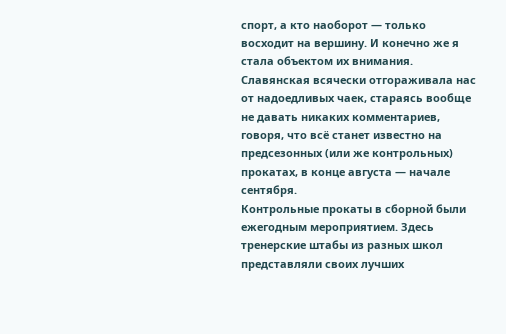спорт, а кто наоборот — только восходит на вершину. И конечно же я стала объектом их внимания.
Славянская всячески отгораживала нас от надоедливых чаек, стараясь вообще не давать никаких комментариев, говоря, что всё станет известно на предсезонных (или же контрольных) прокатах, в конце августа — начале сентября.
Контрольные прокаты в сборной были ежегодным мероприятием. Здесь тренерские штабы из разных школ представляли своих лучших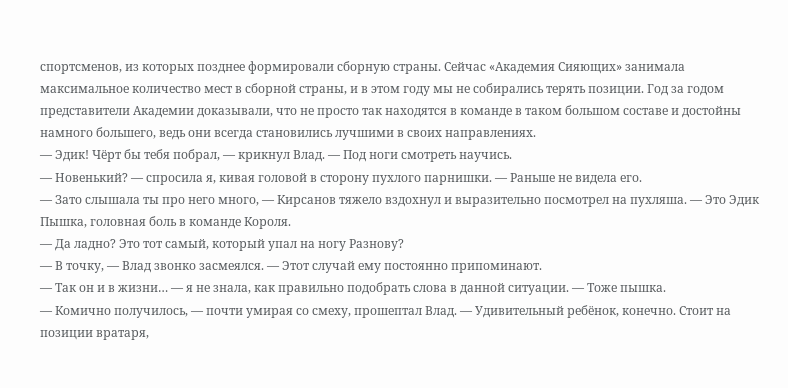спортсменов, из которых позднее формировали сборную страны. Сейчас «Академия Сияющих» занимала максимальное количество мест в сборной страны, и в этом году мы не собирались терять позиции. Год за годом представители Академии доказывали, что не просто так находятся в команде в таком большом составе и достойны намного большего, ведь они всегда становились лучшими в своих направлениях.
— Эдик! Чёрт бы тебя побрал, — крикнул Влад. — Под ноги смотреть научись.
— Новенький? — спросила я, кивая головой в сторону пухлого парнишки. — Раньше не видела его.
— Зато слышала ты про него много, — Кирсанов тяжело вздохнул и выразительно посмотрел на пухляша. — Это Эдик Пышка, головная боль в команде Короля.
— Да ладно? Это тот самый, который упал на ногу Разнову?
— В точку, — Влад звонко засмеялся. — Этот случай ему постоянно припоминают.
— Так он и в жизни… — я не знала, как правильно подобрать слова в данной ситуации. — Тоже пышка.
— Комично получилось, — почти умирая со смеху, прошептал Влад. — Удивительный ребёнок, конечно. Стоит на позиции вратаря,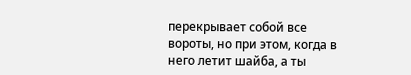перекрывает собой все вороты, но при этом, когда в него летит шайба, а ты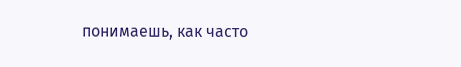понимаешь, как часто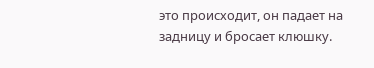это происходит, он падает на задницу и бросает клюшку.